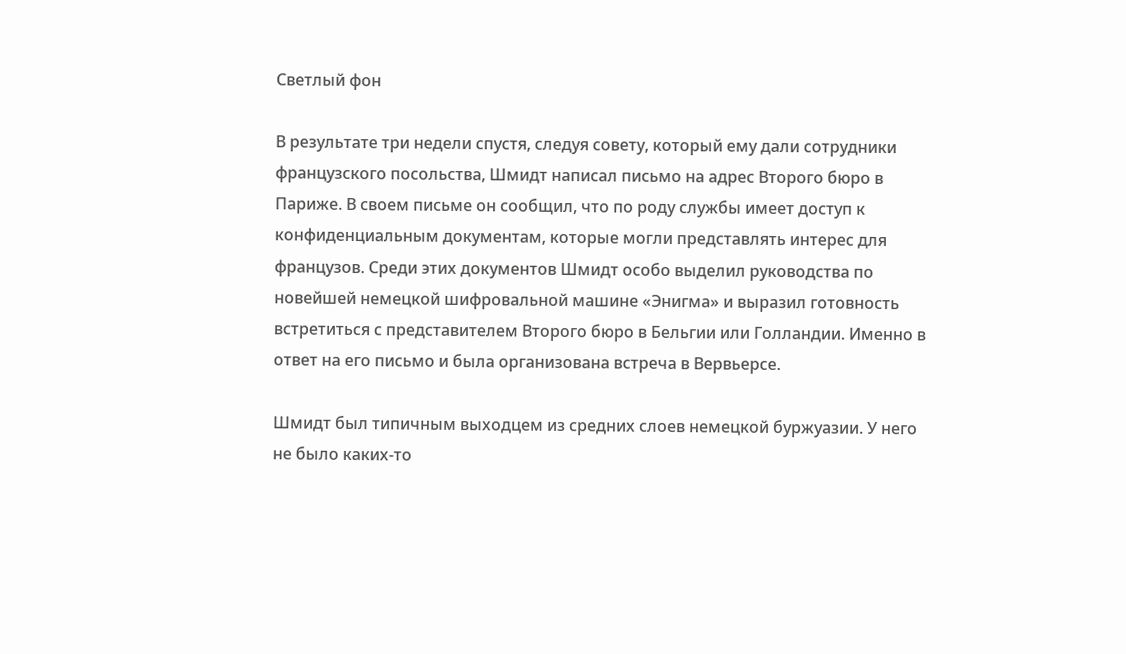Светлый фон

В результате три недели спустя, следуя совету, который ему дали сотрудники французского посольства, Шмидт написал письмо на адрес Второго бюро в Париже. В своем письме он сообщил, что по роду службы имеет доступ к конфиденциальным документам, которые могли представлять интерес для французов. Среди этих документов Шмидт особо выделил руководства по новейшей немецкой шифровальной машине «Энигма» и выразил готовность встретиться с представителем Второго бюро в Бельгии или Голландии. Именно в ответ на его письмо и была организована встреча в Вервьерсе.

Шмидт был типичным выходцем из средних слоев немецкой буржуазии. У него не было каких-то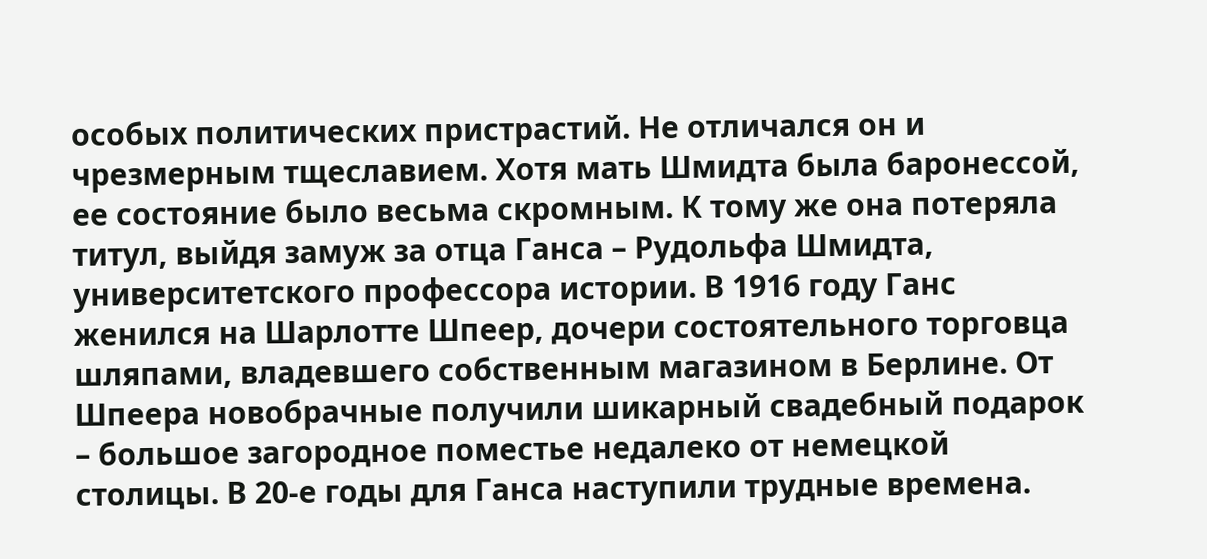особых политических пристрастий. Не отличался он и чрезмерным тщеславием. Хотя мать Шмидта была баронессой, ее состояние было весьма скромным. К тому же она потеряла титул, выйдя замуж за отца Ганса – Рудольфа Шмидта, университетского профессора истории. В 1916 году Ганс женился на Шарлотте Шпеер, дочери состоятельного торговца шляпами, владевшего собственным магазином в Берлине. От Шпеера новобрачные получили шикарный свадебный подарок – большое загородное поместье недалеко от немецкой столицы. В 20-е годы для Ганса наступили трудные времена.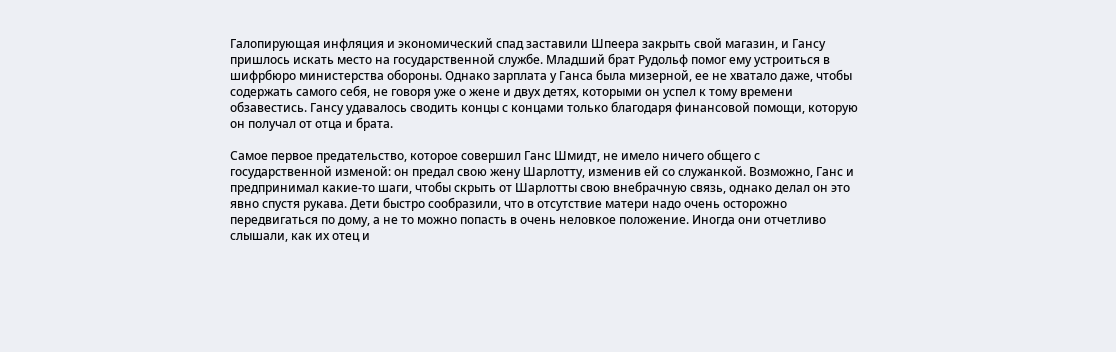Галопирующая инфляция и экономический спад заставили Шпеера закрыть свой магазин, и Гансу пришлось искать место на государственной службе. Младший брат Рудольф помог ему устроиться в шифрбюро министерства обороны. Однако зарплата у Ганса была мизерной, ее не хватало даже, чтобы содержать самого себя, не говоря уже о жене и двух детях, которыми он успел к тому времени обзавестись. Гансу удавалось сводить концы с концами только благодаря финансовой помощи, которую он получал от отца и брата.

Самое первое предательство, которое совершил Ганс Шмидт, не имело ничего общего с государственной изменой: он предал свою жену Шарлотту, изменив ей со служанкой. Возможно, Ганс и предпринимал какие-то шаги, чтобы скрыть от Шарлотты свою внебрачную связь, однако делал он это явно спустя рукава. Дети быстро сообразили, что в отсутствие матери надо очень осторожно передвигаться по дому, а не то можно попасть в очень неловкое положение. Иногда они отчетливо слышали, как их отец и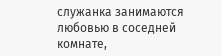служанка занимаются любовью в соседней комнате,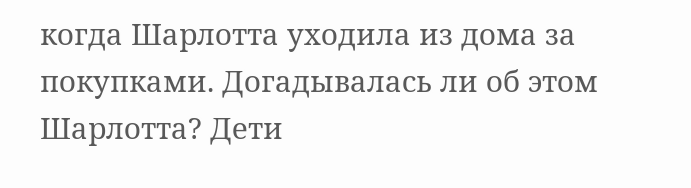когда Шарлотта уходила из дома за покупками. Догадывалась ли об этом Шарлотта? Дети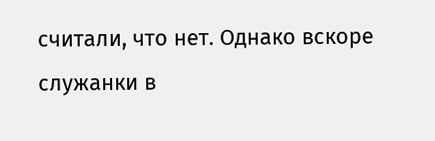считали, что нет. Однако вскоре служанки в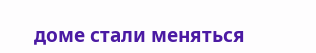доме стали меняться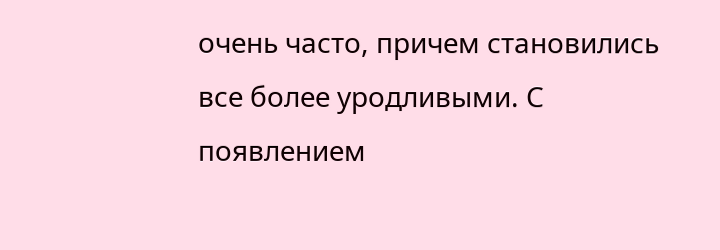очень часто, причем становились все более уродливыми. С появлением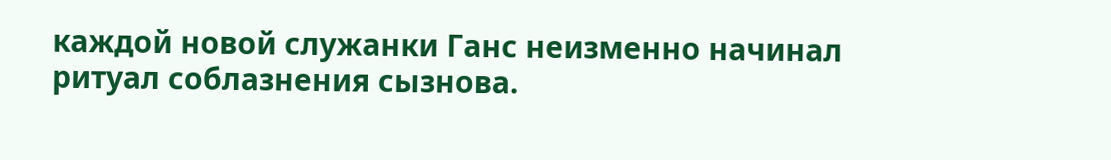каждой новой служанки Ганс неизменно начинал ритуал соблазнения сызнова.